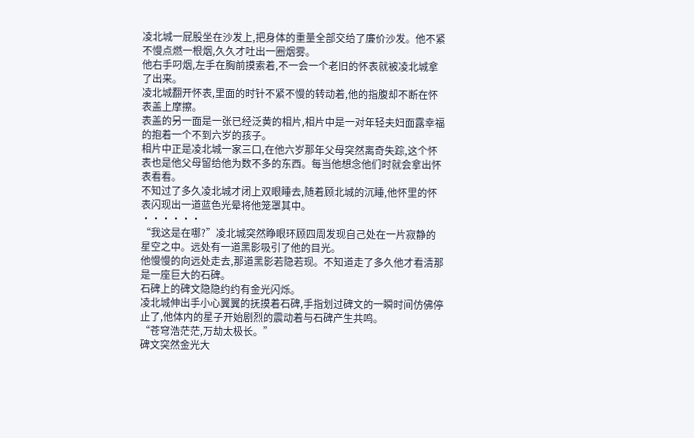凌北城一屁股坐在沙发上,把身体的重量全部交给了廉价沙发。他不紧不慢点燃一根烟,久久才吐出一圈烟雾。
他右手叼烟,左手在胸前摸索着,不一会一个老旧的怀表就被凌北城拿了出来。
凌北城翻开怀表,里面的时针不紧不慢的转动着,他的指腹却不断在怀表盖上摩擦。
表盖的另一面是一张已经泛黄的相片,相片中是一对年轻夫妇面露幸福的抱着一个不到六岁的孩子。
相片中正是凌北城一家三口,在他六岁那年父母突然离奇失踪,这个怀表也是他父母留给他为数不多的东西。每当他想念他们时就会拿出怀表看看。
不知过了多久凌北城才闭上双眼睡去,随着顾北城的沉睡,他怀里的怀表闪现出一道蓝色光晕将他笼罩其中。
······
“我这是在哪?”凌北城突然睁眼环顾四周发现自己处在一片寂静的星空之中。远处有一道黑影吸引了他的目光。
他慢慢的向远处走去,那道黑影若隐若现。不知道走了多久他才看清那是一座巨大的石碑。
石碑上的碑文隐隐约约有金光闪烁。
凌北城伸出手小心翼翼的抚摸着石碑,手指划过碑文的一瞬时间仿佛停止了,他体内的星子开始剧烈的震动着与石碑产生共鸣。
“苍穹浩茫茫,万劫太极长。”
碑文突然金光大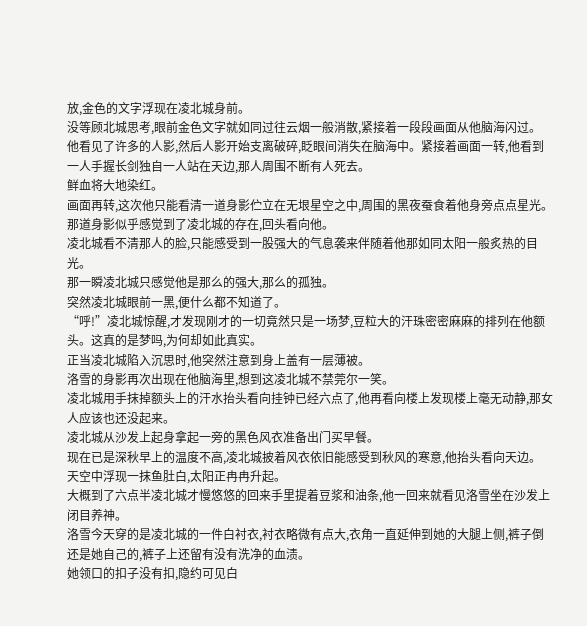放,金色的文字浮现在凌北城身前。
没等顾北城思考,眼前金色文字就如同过往云烟一般消散,紧接着一段段画面从他脑海闪过。
他看见了许多的人影,然后人影开始支离破碎,眨眼间消失在脑海中。紧接着画面一转,他看到一人手握长剑独自一人站在天边,那人周围不断有人死去。
鲜血将大地染红。
画面再转,这次他只能看清一道身影伫立在无垠星空之中,周围的黑夜蚕食着他身旁点点星光。
那道身影似乎感觉到了凌北城的存在,回头看向他。
凌北城看不清那人的脸,只能感受到一股强大的气息袭来伴随着他那如同太阳一般炙热的目光。
那一瞬凌北城只感觉他是那么的强大,那么的孤独。
突然凌北城眼前一黑,便什么都不知道了。
“呼!”凌北城惊醒,才发现刚才的一切竟然只是一场梦,豆粒大的汗珠密密麻麻的排列在他额头。这真的是梦吗,为何却如此真实。
正当凌北城陷入沉思时,他突然注意到身上盖有一层薄被。
洛雪的身影再次出现在他脑海里,想到这凌北城不禁莞尔一笑。
凌北城用手抹掉额头上的汗水抬头看向挂钟已经六点了,他再看向楼上发现楼上毫无动静,那女人应该也还没起来。
凌北城从沙发上起身拿起一旁的黑色风衣准备出门买早餐。
现在已是深秋早上的温度不高,凌北城披着风衣依旧能感受到秋风的寒意,他抬头看向天边。
天空中浮现一抹鱼肚白,太阳正冉冉升起。
大概到了六点半凌北城才慢悠悠的回来手里提着豆浆和油条,他一回来就看见洛雪坐在沙发上闭目养神。
洛雪今天穿的是凌北城的一件白衬衣,衬衣略微有点大,衣角一直延伸到她的大腿上侧,裤子倒还是她自己的,裤子上还留有没有洗净的血渍。
她领口的扣子没有扣,隐约可见白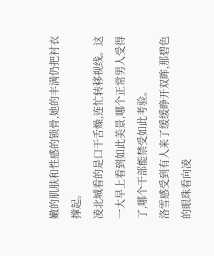嫩的肌肤和性感的锁骨,她的丰满仍把衬衣撑起。
凌北城看的是口干舌燥,连忙转移视线。这一大早上看到如此美景,哪个正常男人受得了,哪个干部能禁受如此考验。
洛雪感受到有人来了缓缓睁开双眸,那碧色的眼珠看向凌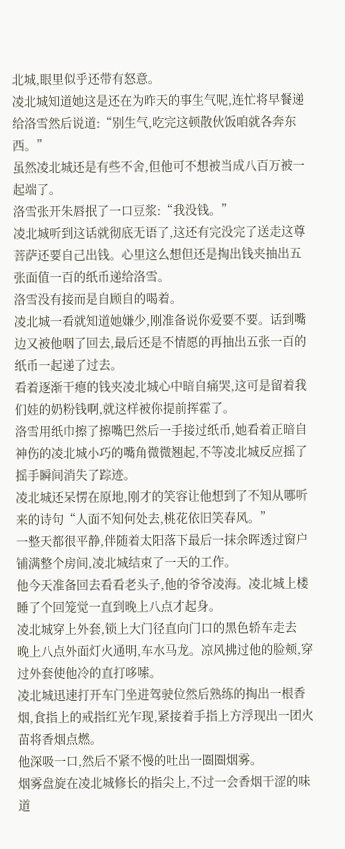北城,眼里似乎还带有怒意。
凌北城知道她这是还在为昨天的事生气呢,连忙将早餐递给洛雪然后说道:“别生气,吃完这顿散伙饭咱就各奔东西。”
虽然凌北城还是有些不舍,但他可不想被当成八百万被一起端了。
洛雪张开朱唇抿了一口豆浆:“我没钱。”
凌北城听到这话就彻底无语了,这还有完没完了送走这尊菩萨还要自己出钱。心里这么想但还是掏出钱夹抽出五张面值一百的纸币递给洛雪。
洛雪没有接而是自顾自的喝着。
凌北城一看就知道她嫌少,刚准备说你爱要不要。话到嘴边又被他咽了回去,最后还是不情愿的再抽出五张一百的纸币一起递了过去。
看着逐渐干瘪的钱夹凌北城心中暗自痛哭,这可是留着我们娃的奶粉钱啊,就这样被你提前挥霍了。
洛雪用纸巾擦了擦嘴巴然后一手接过纸币,她看着正暗自神伤的凌北城小巧的嘴角微微翘起,不等凌北城反应摇了摇手瞬间消失了踪迹。
凌北城还呆愣在原地,刚才的笑容让他想到了不知从哪听来的诗句“人面不知何处去,桃花依旧笑春风。”
一整天都很平静,伴随着太阳落下最后一抹余晖透过窗户铺满整个房间,凌北城结束了一天的工作。
他今天准备回去看看老头子,他的爷爷凌海。凌北城上楼睡了个回笼觉一直到晚上八点才起身。
凌北城穿上外套,锁上大门径直向门口的黑色轿车走去
晚上八点外面灯火通明,车水马龙。凉风拂过他的脸颊,穿过外套使他冷的直打哆嗦。
凌北城迅速打开车门坐进驾驶位然后熟练的掏出一根香烟,食指上的戒指红光乍现,紧接着手指上方浮现出一团火苗将香烟点燃。
他深吸一口,然后不紧不慢的吐出一圈圈烟雾。
烟雾盘旋在凌北城修长的指尖上,不过一会香烟干涩的味道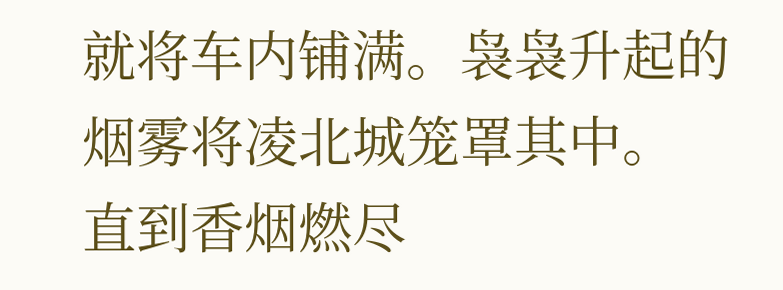就将车内铺满。袅袅升起的烟雾将凌北城笼罩其中。
直到香烟燃尽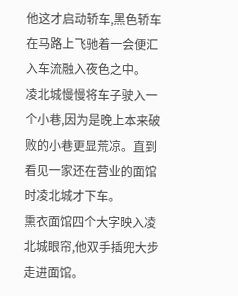他这才启动轿车,黑色轿车在马路上飞驰着一会便汇入车流融入夜色之中。
凌北城慢慢将车子驶入一个小巷,因为是晚上本来破败的小巷更显荒凉。直到看见一家还在营业的面馆时凌北城才下车。
熏衣面馆四个大字映入凌北城眼帘,他双手插兜大步走进面馆。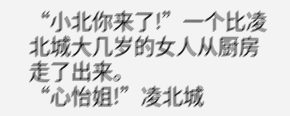“小北你来了!”一个比凌北城大几岁的女人从厨房走了出来。
“心怡姐!”凌北城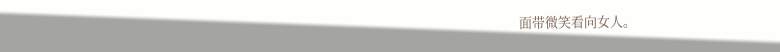面带微笑看向女人。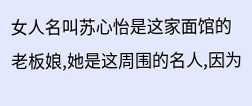女人名叫苏心怡是这家面馆的老板娘,她是这周围的名人,因为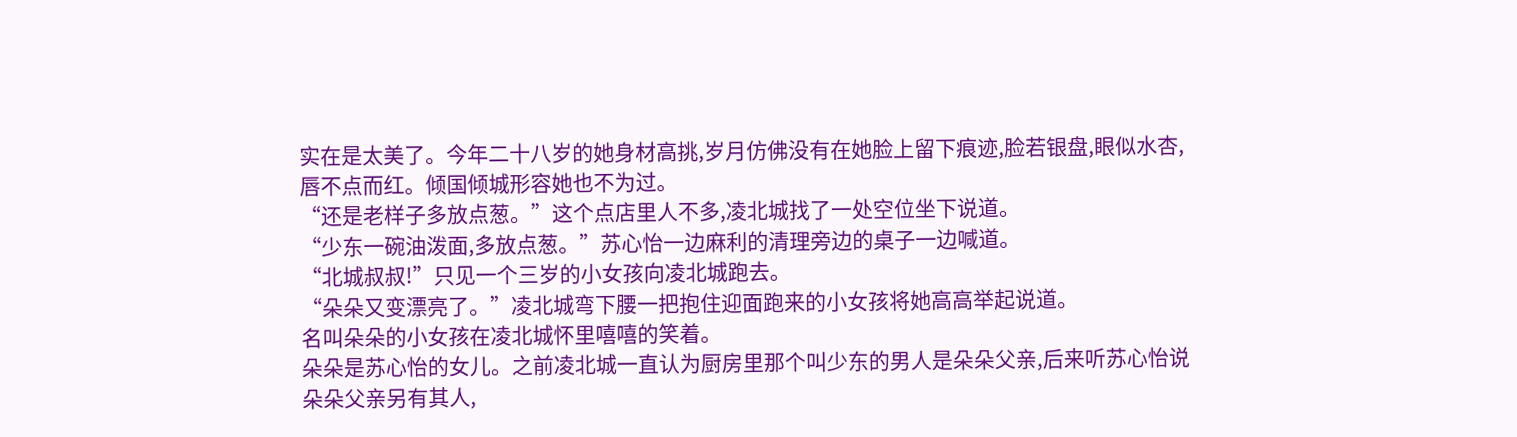实在是太美了。今年二十八岁的她身材高挑,岁月仿佛没有在她脸上留下痕迹,脸若银盘,眼似水杏,唇不点而红。倾国倾城形容她也不为过。
“还是老样子多放点葱。”这个点店里人不多,凌北城找了一处空位坐下说道。
“少东一碗油泼面,多放点葱。”苏心怡一边麻利的清理旁边的桌子一边喊道。
“北城叔叔!”只见一个三岁的小女孩向凌北城跑去。
“朵朵又变漂亮了。”凌北城弯下腰一把抱住迎面跑来的小女孩将她高高举起说道。
名叫朵朵的小女孩在凌北城怀里嘻嘻的笑着。
朵朵是苏心怡的女儿。之前凌北城一直认为厨房里那个叫少东的男人是朵朵父亲,后来听苏心怡说朵朵父亲另有其人,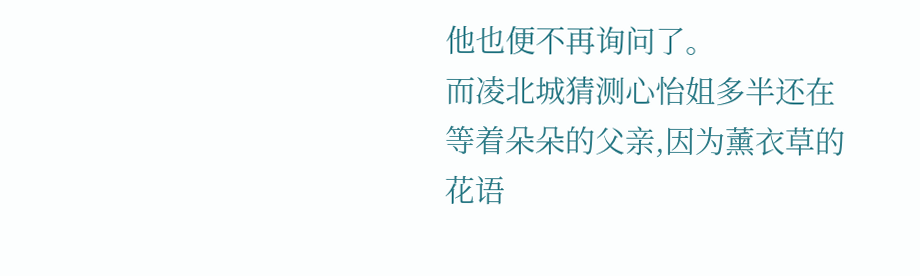他也便不再询问了。
而凌北城猜测心怡姐多半还在等着朵朵的父亲,因为薰衣草的花语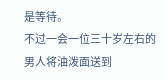是等待。
不过一会一位三十岁左右的男人将油泼面送到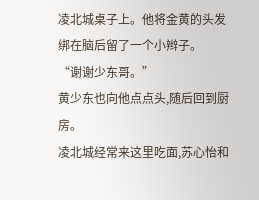凌北城桌子上。他将金黄的头发绑在脑后留了一个小辫子。
“谢谢少东哥。”
黄少东也向他点点头,随后回到厨房。
凌北城经常来这里吃面,苏心怡和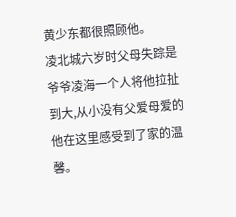黄少东都很照顾他。
凌北城六岁时父母失踪是爷爷凌海一个人将他拉扯到大,从小没有父爱母爱的他在这里感受到了家的温馨。